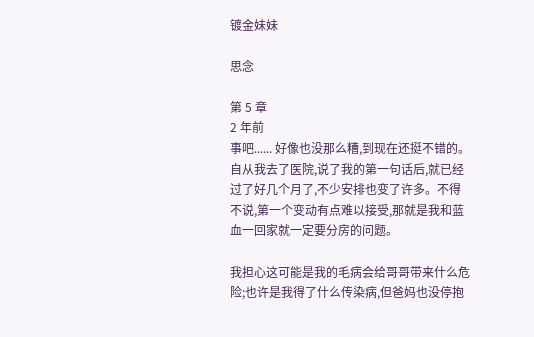镀金妹妹

思念

第 5 章
2 年前
事吧...... 好像也没那么糟,到现在还挺不错的。自从我去了医院,说了我的第一句话后,就已经过了好几个月了,不少安排也变了许多。不得不说,第一个变动有点难以接受,那就是我和蓝血一回家就一定要分房的问题。

我担心这可能是我的毛病会给哥哥带来什么危险;也许是我得了什么传染病,但爸妈也没停抱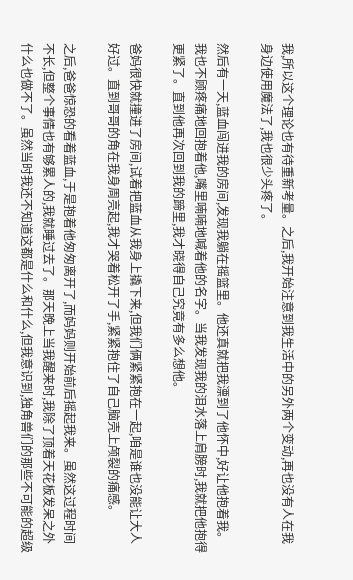我,所以这个理论也有待重新考量。之后,我开始注意到我生活中的另外两个变动,再也没有人在我身边使用魔法了,我也很少头疼了。

然后有一天,蓝血闯进我的房间,发现我躺在摇篮里。他还真就把我漂到了他怀中,好让他抱着我。我也不顾疼痛地回抱着他,嘴里喃喃地喊着他的名字。当我发现我的泪水落上肩膀时,我就把他抱得更紧了。直到他再次回到我的蹄里,我才晓得自己究竟有多么想他。

爸妈很快就撞进了房间,试着把蓝血从我身上撬下来,但我们俩紧紧抱在一起,咱是谁也没能让大人好过。直到哥哥的角在我身周亮起,我才哭着松开了手,紧紧抱住了自己脑壳上颅裂的痛感。

之后,爸爸惊恐的看着蓝血,于是抱着他匆匆离开了,而妈妈则开始前后摇起我来。虽然这过程时间不长,但整个事情也有够累人的,我就睡过去了。那天晚上当我醒来时,我除了顶着天花板发呆之外什么也做不了。虽然当时我还不知道这都是什么和什么,但我意识到,独角兽们的那些不可能的超级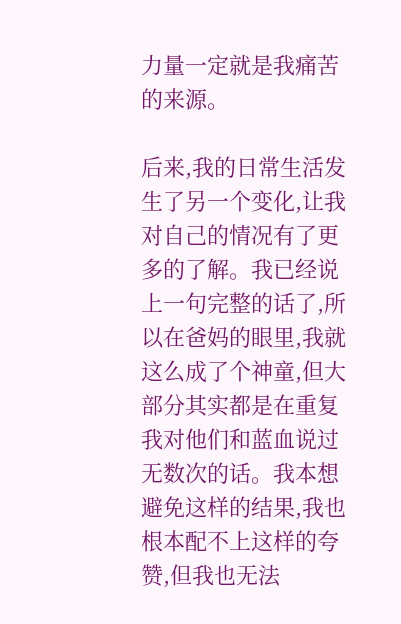力量一定就是我痛苦的来源。

后来,我的日常生活发生了另一个变化,让我对自己的情况有了更多的了解。我已经说上一句完整的话了,所以在爸妈的眼里,我就这么成了个神童,但大部分其实都是在重复我对他们和蓝血说过无数次的话。我本想避免这样的结果,我也根本配不上这样的夸赞,但我也无法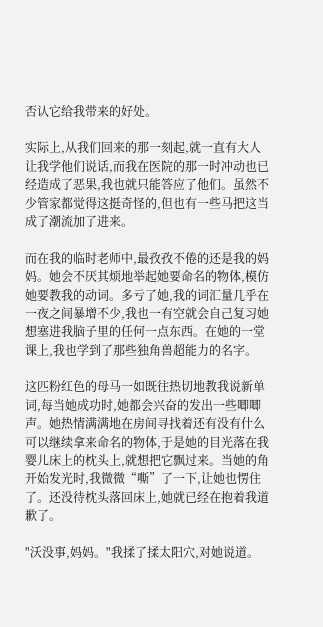否认它给我带来的好处。

实际上,从我们回来的那一刻起,就一直有大人让我学他们说话,而我在医院的那一时冲动也已经造成了恶果,我也就只能答应了他们。虽然不少管家都觉得这挺奇怪的,但也有一些马把这当成了潮流加了进来。

而在我的临时老师中,最孜孜不倦的还是我的妈妈。她会不厌其烦地举起她要命名的物体,模仿她要教我的动词。多亏了她,我的词汇量几乎在一夜之间暴增不少,我也一有空就会自己复习她想塞进我脑子里的任何一点东西。在她的一堂课上,我也学到了那些独角兽超能力的名字。

这匹粉红色的母马一如既往热切地教我说新单词,每当她成功时,她都会兴奋的发出一些唧唧声。她热情满满地在房间寻找着还有没有什么可以继续拿来命名的物体,于是她的目光落在我婴儿床上的枕头上,就想把它飘过来。当她的角开始发光时,我微微“嘶”了一下,让她也愣住了。还没待枕头落回床上,她就已经在抱着我道歉了。

"沃没事,妈妈。"我揉了揉太阳穴,对她说道。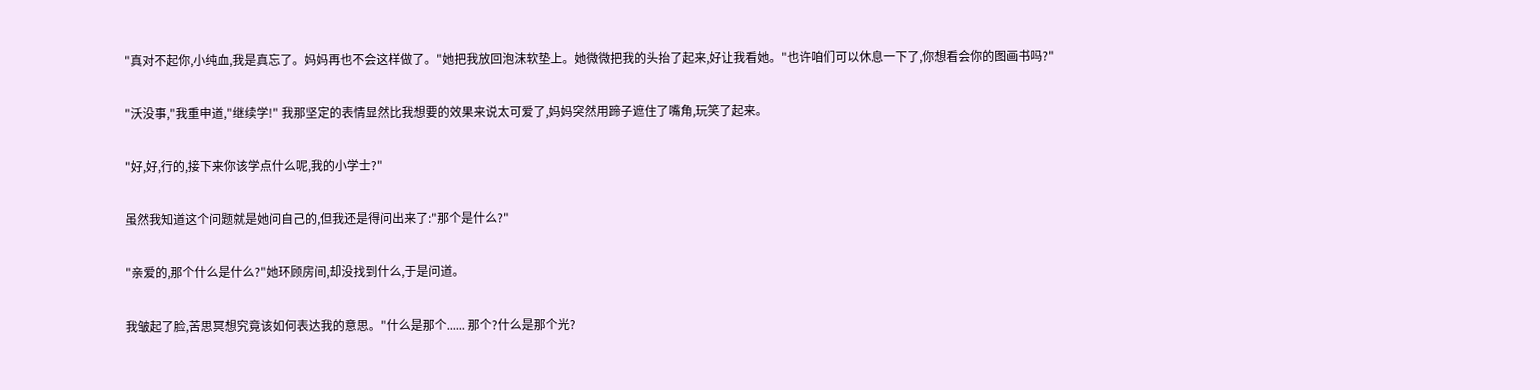"真对不起你,小纯血,我是真忘了。妈妈再也不会这样做了。"她把我放回泡沫软垫上。她微微把我的头抬了起来,好让我看她。"也许咱们可以休息一下了,你想看会你的图画书吗?"

"沃没事,"我重申道,"继续学!" 我那坚定的表情显然比我想要的效果来说太可爱了,妈妈突然用蹄子遮住了嘴角,玩笑了起来。

"好,好,行的,接下来你该学点什么呢,我的小学士?"

虽然我知道这个问题就是她问自己的,但我还是得问出来了:"那个是什么?"

"亲爱的,那个什么是什么?"她环顾房间,却没找到什么,于是问道。

我皱起了脸,苦思冥想究竟该如何表达我的意思。"什么是那个...... 那个?什么是那个光?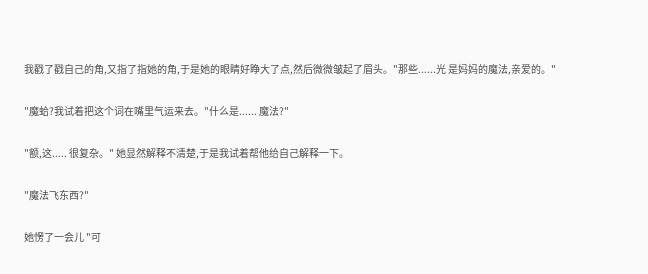我戳了戳自己的角,又指了指她的角,于是她的眼睛好睁大了点,然后微微皱起了眉头。"那些......光 是妈妈的魔法,亲爱的。"

"魔蛤?我试着把这个词在嘴里气运来去。"什么是...... 魔法?"

"额,这..... 很复杂。" 她显然解释不清楚,于是我试着帮他给自己解释一下。

"魔法飞东西?"

她愣了一会儿 "可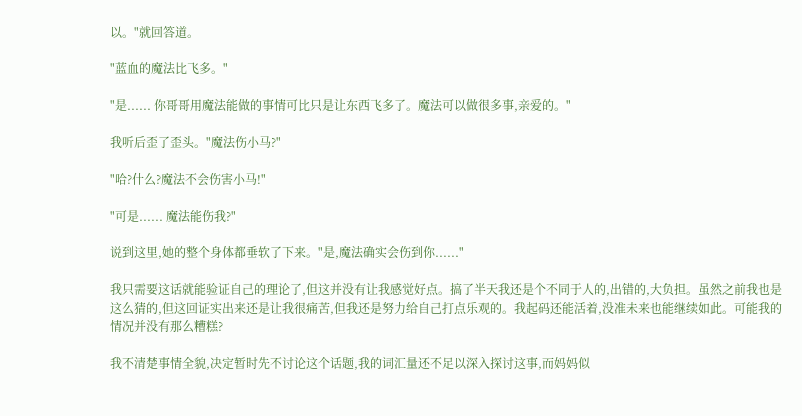以。"就回答道。

"蓝血的魔法比飞多。"

"是...... 你哥哥用魔法能做的事情可比只是让东西飞多了。魔法可以做很多事,亲爱的。"

我听后歪了歪头。"魔法伤小马?"

"哈?什么?魔法不会伤害小马!"

"可是...... 魔法能伤我?"

说到这里,她的整个身体都垂软了下来。"是,魔法确实会伤到你......"

我只需要这话就能验证自己的理论了,但这并没有让我感觉好点。搞了半天我还是个不同于人的,出错的,大负担。虽然之前我也是这么猜的,但这回证实出来还是让我很痛苦,但我还是努力给自己打点乐观的。我起码还能活着,没准未来也能继续如此。可能我的情况并没有那么糟糕?

我不清楚事情全貌,决定暂时先不讨论这个话题,我的词汇量还不足以深入探讨这事,而妈妈似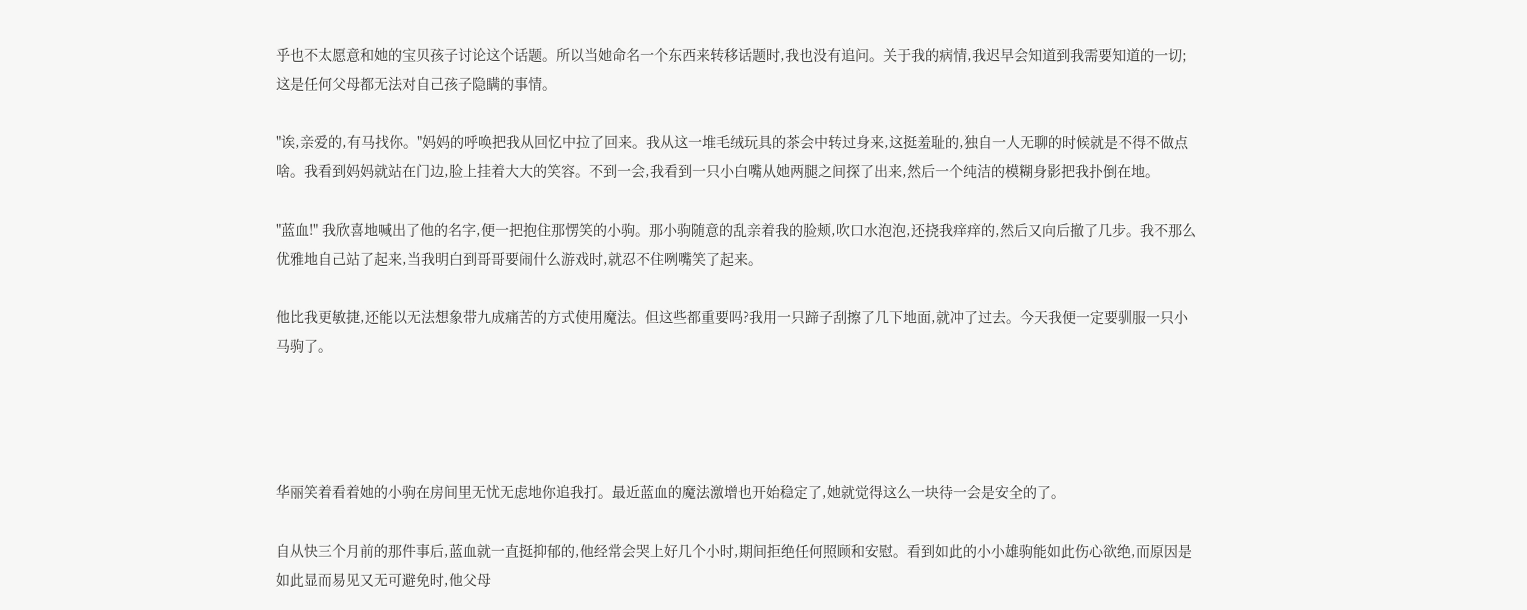乎也不太愿意和她的宝贝孩子讨论这个话题。所以当她命名一个东西来转移话题时,我也没有追问。关于我的病情,我迟早会知道到我需要知道的一切;这是任何父母都无法对自己孩子隐瞒的事情。

"诶,亲爱的,有马找你。"妈妈的呼唤把我从回忆中拉了回来。我从这一堆毛绒玩具的茶会中转过身来,这挺羞耻的,独自一人无聊的时候就是不得不做点啥。我看到妈妈就站在门边,脸上挂着大大的笑容。不到一会,我看到一只小白嘴从她两腿之间探了出来,然后一个纯洁的模糊身影把我扑倒在地。

"蓝血!" 我欣喜地喊出了他的名字,便一把抱住那愣笑的小驹。那小驹随意的乱亲着我的脸颊,吹口水泡泡,还挠我痒痒的,然后又向后撤了几步。我不那么优雅地自己站了起来,当我明白到哥哥要闹什么游戏时,就忍不住咧嘴笑了起来。

他比我更敏捷,还能以无法想象带九成痛苦的方式使用魔法。但这些都重要吗?我用一只蹄子刮擦了几下地面,就冲了过去。今天我便一定要驯服一只小马驹了。




华丽笑着看着她的小驹在房间里无忧无虑地你追我打。最近蓝血的魔法激增也开始稳定了,她就觉得这么一块待一会是安全的了。

自从快三个月前的那件事后,蓝血就一直挺抑郁的,他经常会哭上好几个小时,期间拒绝任何照顾和安慰。看到如此的小小雄驹能如此伤心欲绝,而原因是如此显而易见又无可避免时,他父母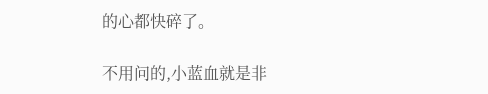的心都快碎了。

不用问的,小蓝血就是非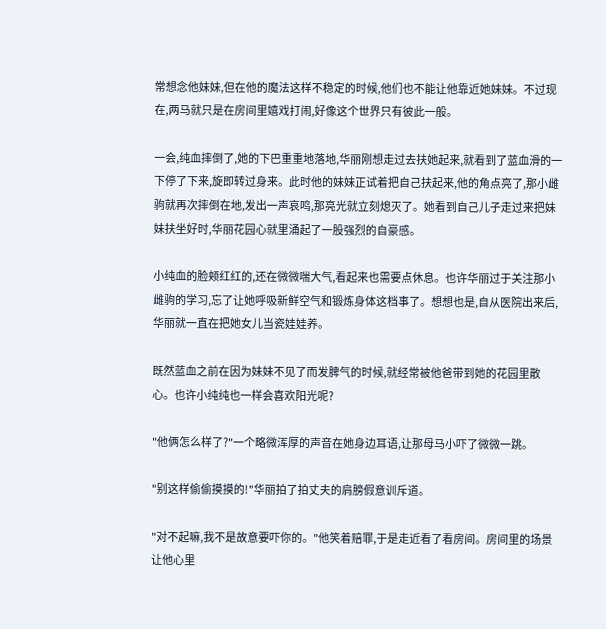常想念他妹妹,但在他的魔法这样不稳定的时候,他们也不能让他靠近她妹妹。不过现在,两马就只是在房间里嬉戏打闹,好像这个世界只有彼此一般。

一会,纯血摔倒了,她的下巴重重地落地,华丽刚想走过去扶她起来,就看到了蓝血滑的一下停了下来,旋即转过身来。此时他的妹妹正试着把自己扶起来,他的角点亮了,那小雌驹就再次摔倒在地,发出一声哀鸣,那亮光就立刻熄灭了。她看到自己儿子走过来把妹妹扶坐好时,华丽花园心就里涌起了一股强烈的自豪感。

小纯血的脸颊红红的,还在微微喘大气,看起来也需要点休息。也许华丽过于关注那小雌驹的学习,忘了让她呼吸新鲜空气和锻炼身体这档事了。想想也是,自从医院出来后,华丽就一直在把她女儿当瓷娃娃养。

既然蓝血之前在因为妹妹不见了而发脾气的时候,就经常被他爸带到她的花园里散心。也许小纯纯也一样会喜欢阳光呢?

"他俩怎么样了?"一个略微浑厚的声音在她身边耳语,让那母马小吓了微微一跳。

"别这样偷偷摸摸的!"华丽拍了拍丈夫的肩膀假意训斥道。

"对不起嘛,我不是故意要吓你的。"他笑着赔罪,于是走近看了看房间。房间里的场景让他心里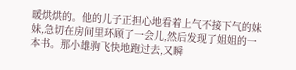暖烘烘的。他的儿子正担心地看着上气不接下气的妹妹,急切在房间里环顾了一会儿,然后发现了姐姐的一本书。那小雄驹飞快地跑过去,又瞬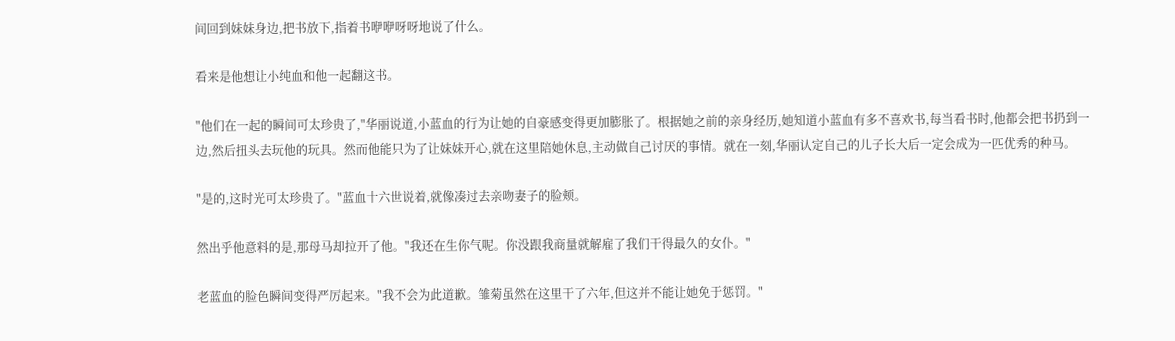间回到妹妹身边,把书放下,指着书咿咿呀呀地说了什么。

看来是他想让小纯血和他一起翻这书。

"他们在一起的瞬间可太珍贵了,"华丽说道,小蓝血的行为让她的自豪感变得更加膨胀了。根据她之前的亲身经历,她知道小蓝血有多不喜欢书,每当看书时,他都会把书扔到一边,然后扭头去玩他的玩具。然而他能只为了让妹妹开心,就在这里陪她休息,主动做自己讨厌的事情。就在一刻,华丽认定自己的儿子长大后一定会成为一匹优秀的种马。

"是的,这时光可太珍贵了。"蓝血十六世说着,就像凑过去亲吻妻子的脸颊。

然出乎他意料的是,那母马却拉开了他。"我还在生你气呢。你没跟我商量就解雇了我们干得最久的女仆。"

老蓝血的脸色瞬间变得严厉起来。"我不会为此道歉。雏菊虽然在这里干了六年,但这并不能让她免于惩罚。"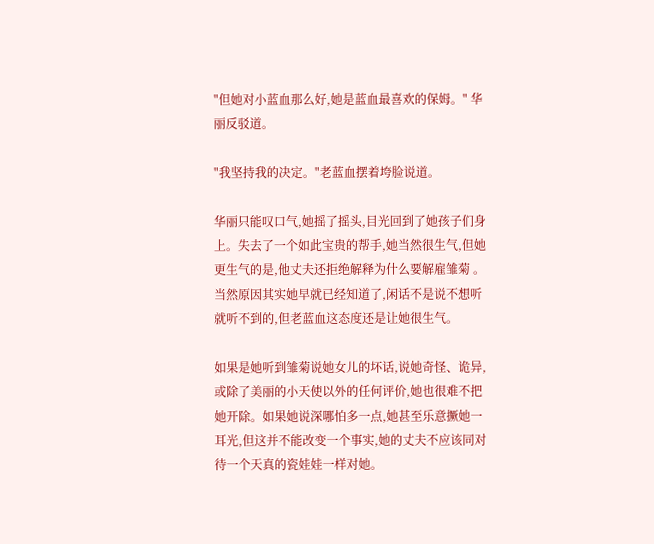"但她对小蓝血那么好,她是蓝血最喜欢的保姆。" 华丽反驳道。

"我坚持我的决定。"老蓝血摆着垮脸说道。

华丽只能叹口气,她摇了摇头,目光回到了她孩子们身上。失去了一个如此宝贵的帮手,她当然很生气,但她更生气的是,他丈夫还拒绝解释为什么要解雇雏菊 。当然原因其实她早就已经知道了,闲话不是说不想听就听不到的,但老蓝血这态度还是让她很生气。

如果是她听到雏菊说她女儿的坏话,说她奇怪、诡异,或除了美丽的小天使以外的任何评价,她也很难不把她开除。如果她说深哪怕多一点,她甚至乐意撅她一耳光,但这并不能改变一个事实,她的丈夫不应该同对待一个天真的瓷娃娃一样对她。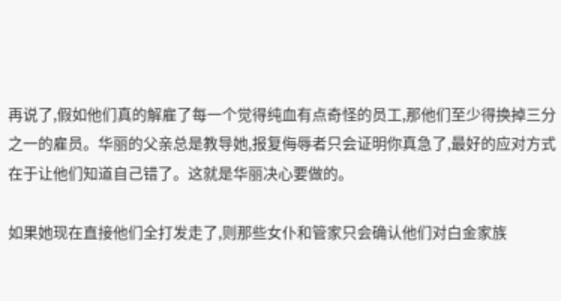再说了,假如他们真的解雇了每一个觉得纯血有点奇怪的员工,那他们至少得换掉三分之一的雇员。华丽的父亲总是教导她,报复侮辱者只会证明你真急了,最好的应对方式在于让他们知道自己错了。这就是华丽决心要做的。

如果她现在直接他们全打发走了,则那些女仆和管家只会确认他们对白金家族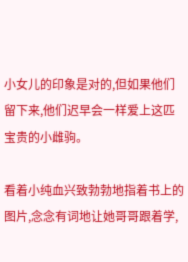小女儿的印象是对的,但如果他们留下来,他们迟早会一样爱上这匹宝贵的小雌驹。

看着小纯血兴致勃勃地指着书上的图片,念念有词地让她哥哥跟着学,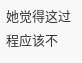她觉得这过程应该不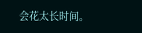会花太长时间。